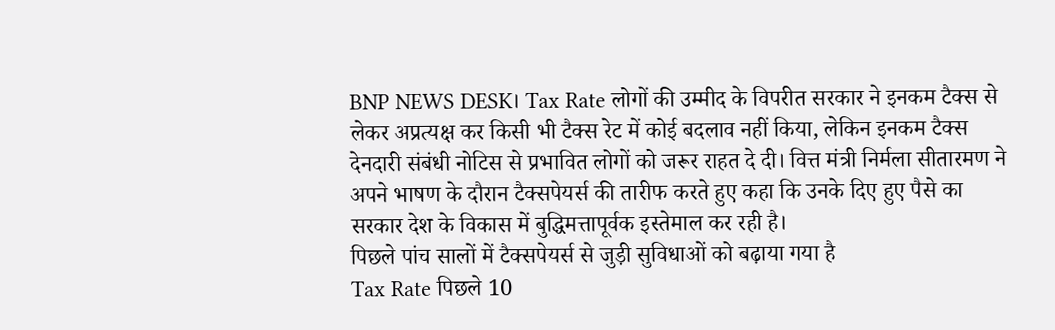BNP NEWS DESK। Tax Rate लोगों की उम्मीद के विपरीत सरकार ने इनकम टैक्स से लेकर अप्रत्यक्ष कर किसी भी टैक्स रेट में कोई बदलाव नहीं किया, लेकिन इनकम टैक्स देनदारी संबंधी नोटिस से प्रभावित लोगों को जरूर राहत दे दी। वित्त मंत्री निर्मला सीतारमण ने अपने भाषण के दौरान टैक्सपेयर्स की तारीफ करते हुए कहा कि उनके दिए हुए पैसे का सरकार देश के विकास में बुद्धिमत्तापूर्वक इस्तेमाल कर रही है।
पिछले पांच सालों में टैक्सपेयर्स से जुड़ी सुविधाओं को बढ़ाया गया है
Tax Rate पिछले 10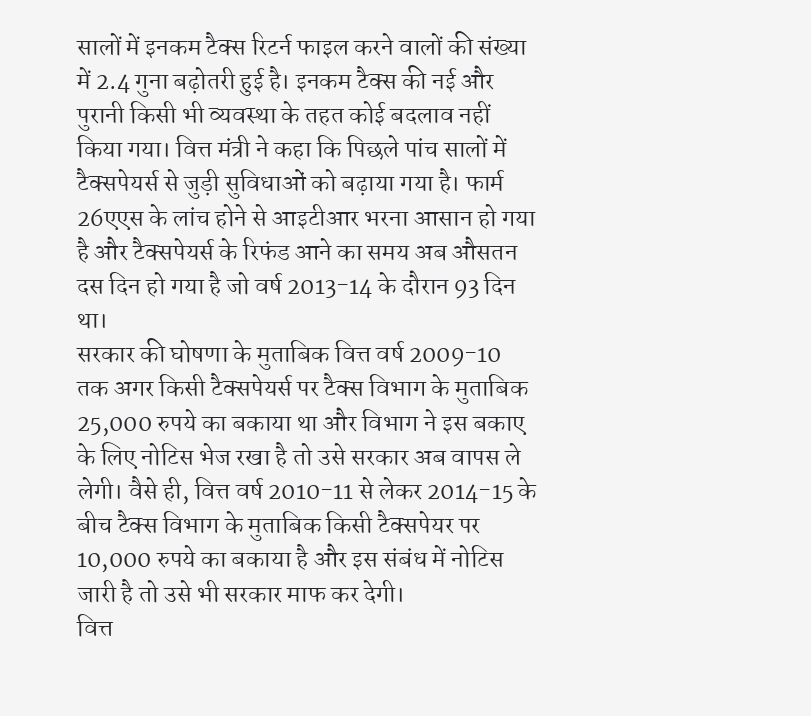सालों में इनकम टैक्स रिटर्न फाइल करने वालों की संख्या में 2.4 गुना बढ़ोतरी हुई है। इनकम टैक्स की नई और पुरानी किसी भी व्यवस्था के तहत कोई बदलाव नहीं किया गया। वित्त मंत्री ने कहा कि पिछले पांच सालों में टैक्सपेयर्स से जुड़ी सुविधाओं को बढ़ाया गया है। फार्म 26एएस के लांच होने से आइटीआर भरना आसान हो गया है और टैक्सपेयर्स के रिफंड आने का समय अब औसतन दस दिन हो गया है जो वर्ष 2013-14 के दौरान 93 दिन था।
सरकार की घोषणा के मुताबिक वित्त वर्ष 2009-10 तक अगर किसी टैक्सपेयर्स पर टैक्स विभाग के मुताबिक 25,000 रुपये का बकाया था और विभाग ने इस बकाए के लिए नोटिस भेज रखा है तो उसे सरकार अब वापस ले लेगी। वैसे ही, वित्त वर्ष 2010-11 से लेकर 2014-15 के बीच टैक्स विभाग के मुताबिक किसी टैक्सपेयर पर 10,000 रुपये का बकाया है और इस संबंध में नोटिस जारी है तो उसे भी सरकार माफ कर देगी।
वित्त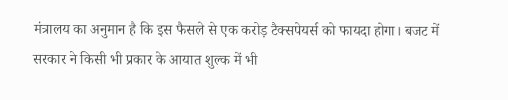मंत्रालय का अनुमान है कि इस फैसले से एक करोड़ टैक्सपेयर्स को फायदा होगा। बजट में सरकार ने किसी भी प्रकार के आयात शुल्क में भी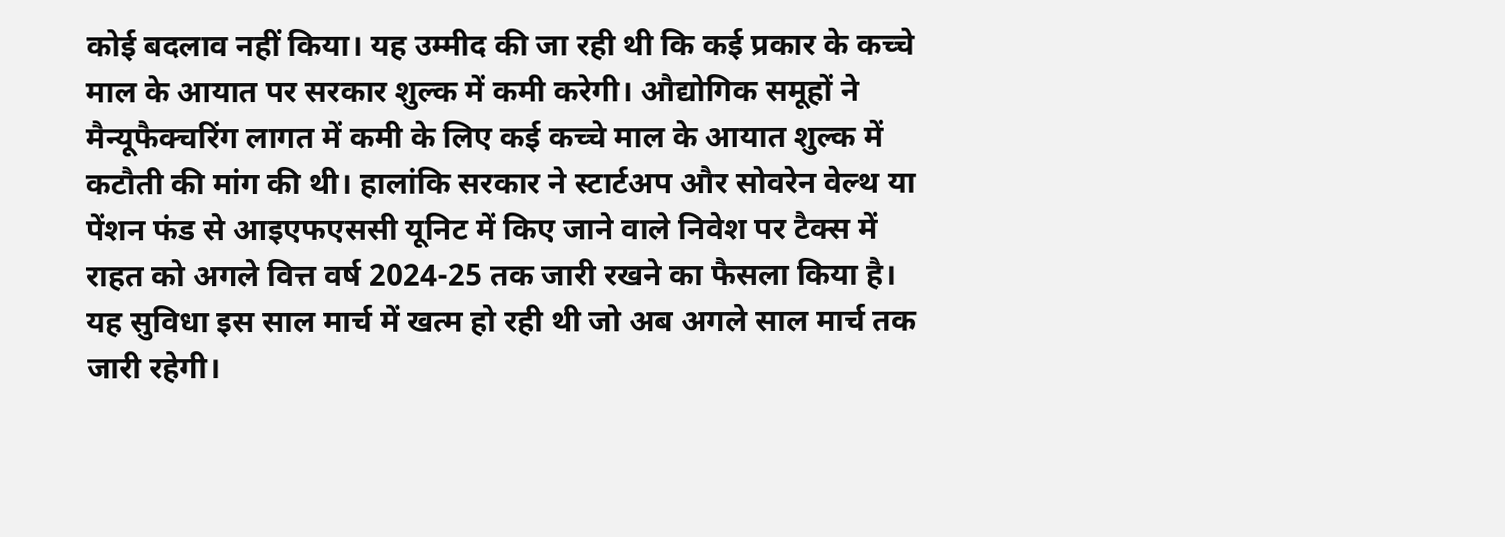कोई बदलाव नहीं किया। यह उम्मीद की जा रही थी कि कई प्रकार के कच्चे माल के आयात पर सरकार शुल्क में कमी करेगी। औद्योगिक समूहों ने मैन्यूफैक्चरिंग लागत में कमी के लिए कई कच्चे माल के आयात शुल्क में कटौती की मांग की थी। हालांकि सरकार ने स्टार्टअप और सोवरेन वेल्थ या पेंशन फंड से आइएफएससी यूनिट में किए जाने वाले निवेश पर टैक्स में राहत को अगले वित्त वर्ष 2024-25 तक जारी रखने का फैसला किया है। यह सुविधा इस साल मार्च में खत्म हो रही थी जो अब अगले साल मार्च तक जारी रहेगी।